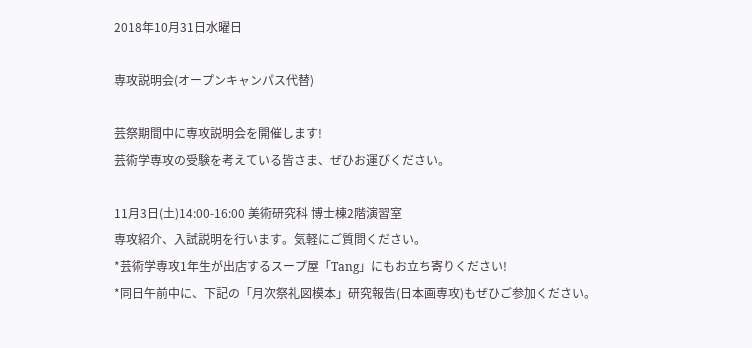2018年10月31日水曜日

専攻説明会(オープンキャンパス代替)

芸祭期間中に専攻説明会を開催します!
芸術学専攻の受験を考えている皆さま、ぜひお運びください。

11月3日(土)14:00-16:00 美術研究科 博士棟2階演習室
専攻紹介、入試説明を行います。気軽にご質問ください。
*芸術学専攻1年生が出店するスープ屋「Tang」にもお立ち寄りください!
*同日午前中に、下記の「月次祭礼図模本」研究報告(日本画専攻)もぜひご参加ください。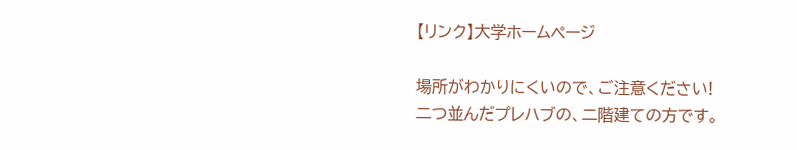【リンク】大学ホームページ

場所がわかりにくいので、ご注意ください!
二つ並んだプレハブの、二階建ての方です。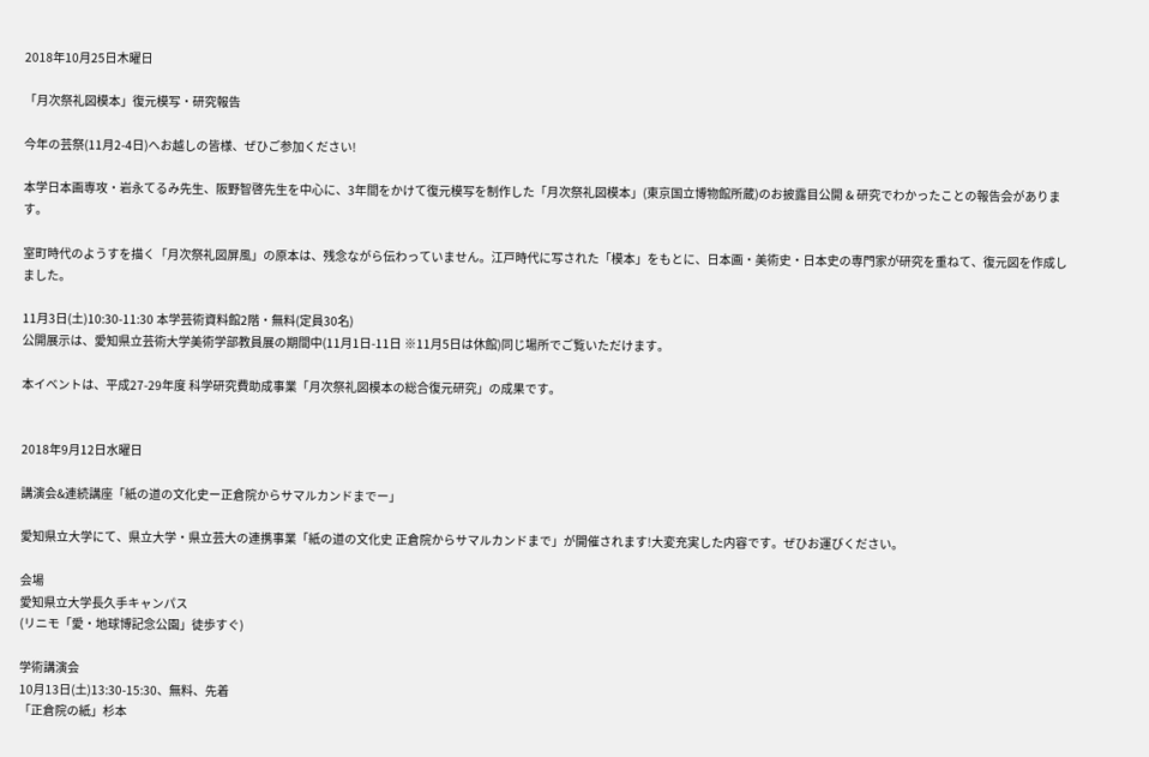2018年10月25日木曜日

「月次祭礼図模本」復元模写・研究報告

今年の芸祭(11月2-4日)へお越しの皆様、ぜひご参加ください!

本学日本画専攻・岩永てるみ先生、阪野智啓先生を中心に、3年間をかけて復元模写を制作した「月次祭礼図模本」(東京国立博物館所蔵)のお披露目公開 & 研究でわかったことの報告会があります。

室町時代のようすを描く「月次祭礼図屏風」の原本は、残念ながら伝わっていません。江戸時代に写された「模本」をもとに、日本画・美術史・日本史の専門家が研究を重ねて、復元図を作成しました。

11月3日(土)10:30-11:30 本学芸術資料館2階・無料(定員30名)
公開展示は、愛知県立芸術大学美術学部教員展の期間中(11月1日-11日 ※11月5日は休館)同じ場所でご覧いただけます。

本イベントは、平成27-29年度 科学研究費助成事業「月次祭礼図模本の総合復元研究」の成果です。


2018年9月12日水曜日

講演会&連続講座「紙の道の文化史ー正倉院からサマルカンドまでー」

愛知県立大学にて、県立大学・県立芸大の連携事業「紙の道の文化史 正倉院からサマルカンドまで」が開催されます!大変充実した内容です。ぜひお運びください。

会場
愛知県立大学長久手キャンパス
(リニモ「愛・地球博記念公園」徒歩すぐ)

学術講演会
10月13日(土)13:30-15:30、無料、先着
「正倉院の紙」杉本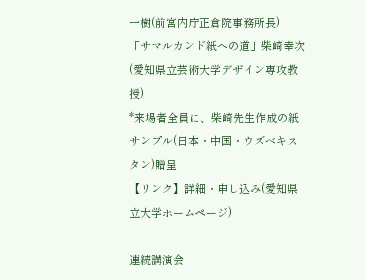一樹(前宮内庁正倉院事務所長)
「サマルカンド紙への道」柴崎幸次(愛知県立芸術大学デザイン専攻教授)
*来場者全員に、柴崎先生作成の紙サンプル(日本・中国・ウズベキスタン)贈呈
【リンク】詳細・申し込み(愛知県立大学ホームページ)

連続講演会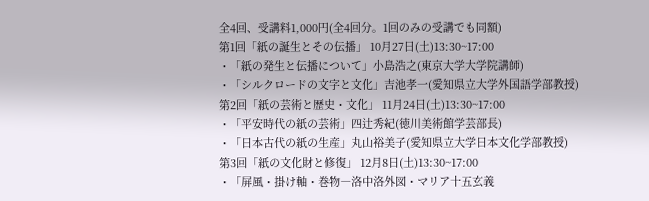全4回、受講料1,000円(全4回分。1回のみの受講でも同額)
第1回「紙の誕生とその伝播」 10月27日(土)13:30~17:00
・「紙の発生と伝播について」小島浩之(東京大学大学院講師)
・「シルクロードの文字と文化」吉池孝一(愛知県立大学外国語学部教授)
第2回「紙の芸術と歴史・文化」 11月24日(土)13:30~17:00
・「平安時代の紙の芸術」四辻秀紀(徳川美術館学芸部長)
・「日本古代の紙の生産」丸山裕美子(愛知県立大学日本文化学部教授)
第3回「紙の文化財と修復」 12月8日(土)13:30~17:00
・「屏風・掛け軸・巻物―洛中洛外図・マリア十五玄義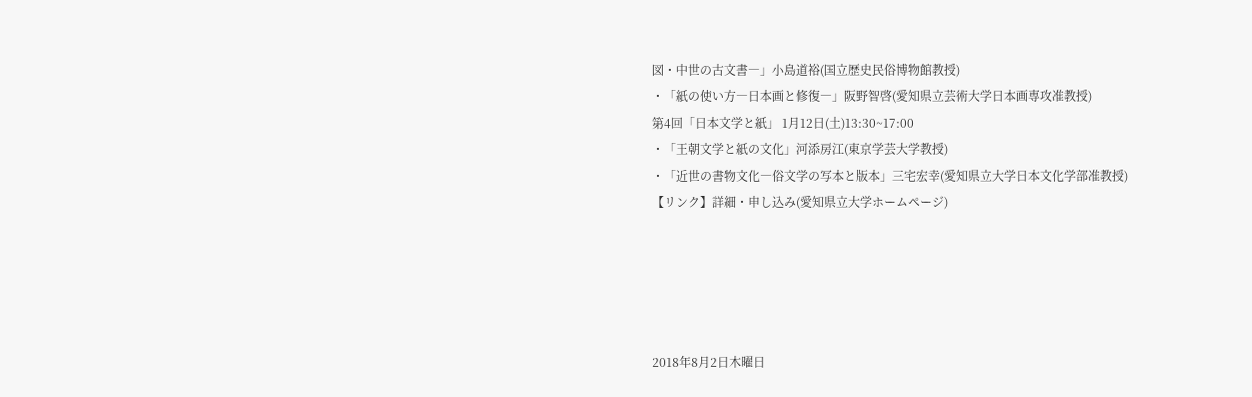図・中世の古文書―」小島道裕(国立歴史民俗博物館教授)
・「紙の使い方―日本画と修復―」阪野智啓(愛知県立芸術大学日本画専攻准教授)
第4回「日本文学と紙」 1月12日(土)13:30~17:00
・「王朝文学と紙の文化」河添房江(東京学芸大学教授)
・「近世の書物文化―俗文学の写本と版本」三宅宏幸(愛知県立大学日本文化学部准教授)
【リンク】詳細・申し込み(愛知県立大学ホームページ)





2018年8月2日木曜日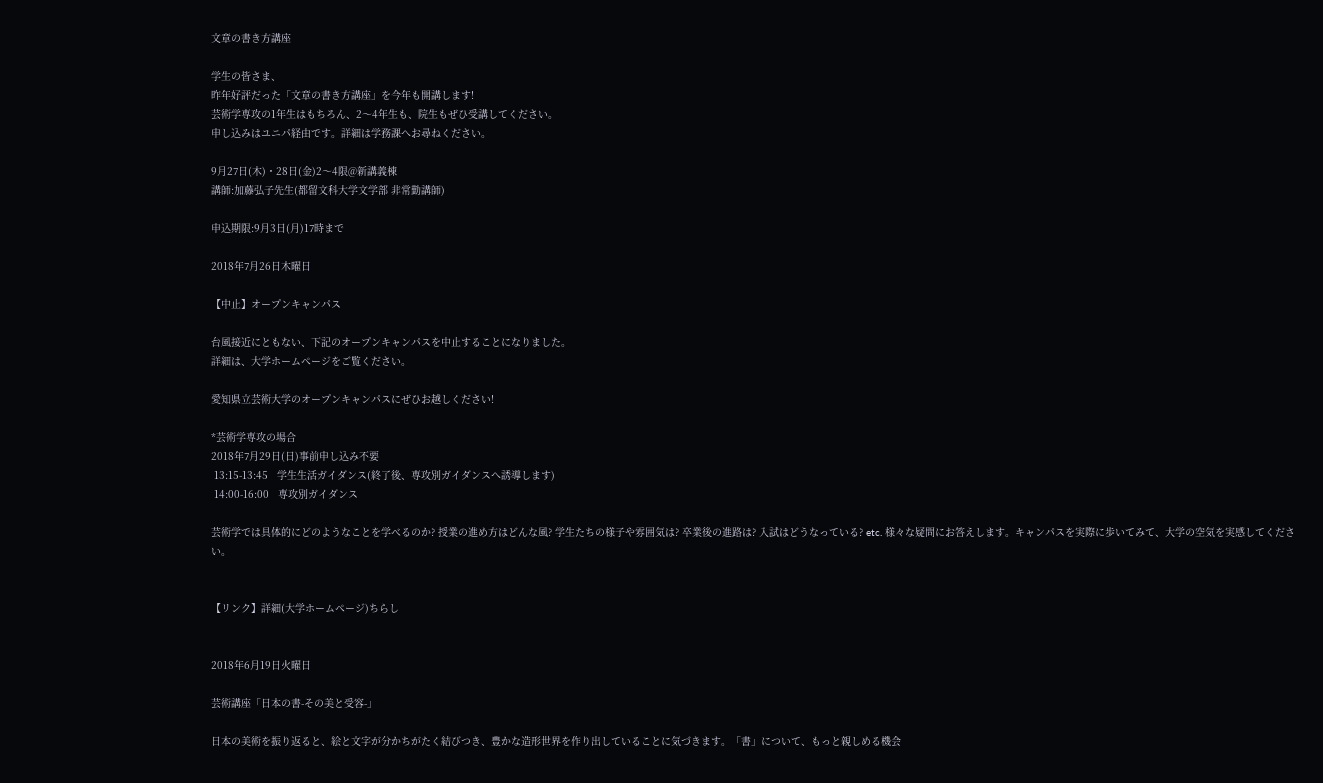文章の書き方講座

学生の皆さま、
昨年好評だった「文章の書き方講座」を今年も開講します!
芸術学専攻の1年生はもちろん、2〜4年生も、院生もぜひ受講してください。
申し込みはユニパ経由です。詳細は学務課へお尋ねください。

9月27日(木)・28日(金)2〜4限@新講義棟
講師:加藤弘子先生(都留文科大学文学部 非常勤講師)

申込期限:9月3日(月)17時まで

2018年7月26日木曜日

【中止】オープンキャンパス

台風接近にともない、下記のオープンキャンパスを中止することになりました。
詳細は、大学ホームページをご覧ください。

愛知県立芸術大学のオープンキャンパスにぜひお越しください!

*芸術学専攻の場合
2018年7月29日(日)事前申し込み不要
 13:15-13:45   学生生活ガイダンス(終了後、専攻別ガイダンスへ誘導します)
 14:00-16:00   専攻別ガイダンス

芸術学では具体的にどのようなことを学べるのか? 授業の進め方はどんな風? 学生たちの様子や雰囲気は? 卒業後の進路は? 入試はどうなっている? etc. 様々な疑問にお答えします。キャンパスを実際に歩いてみて、大学の空気を実感してください。


【リンク】詳細(大学ホームページ)ちらし


2018年6月19日火曜日

芸術講座「日本の書-その美と受容-」

日本の美術を振り返ると、絵と文字が分かちがたく結びつき、豊かな造形世界を作り出していることに気づきます。「書」について、もっと親しめる機会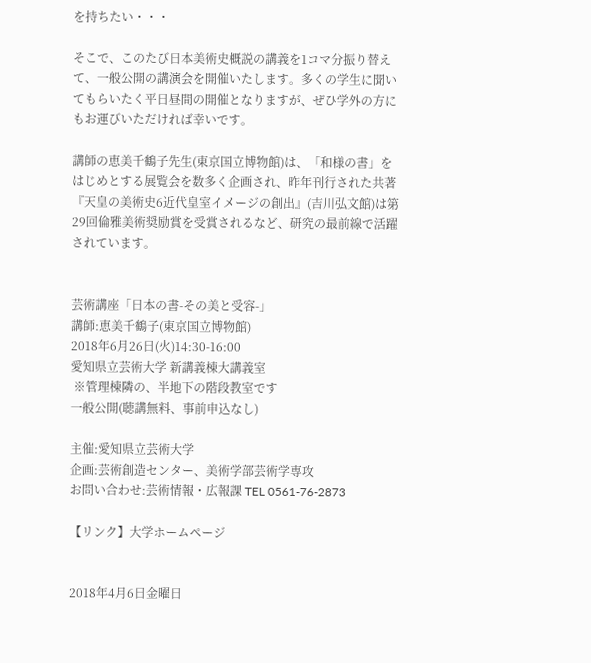を持ちたい・・・

そこで、このたび日本美術史概説の講義を1コマ分振り替えて、一般公開の講演会を開催いたします。多くの学生に聞いてもらいたく平日昼間の開催となりますが、ぜひ学外の方にもお運びいただければ幸いです。

講師の恵美千鶴子先生(東京国立博物館)は、「和様の書」をはじめとする展覧会を数多く企画され、昨年刊行された共著『天皇の美術史6近代皇室イメージの創出』(吉川弘文館)は第29回倫雅美術奨励賞を受賞されるなど、研究の最前線で活躍されています。


芸術講座「日本の書-その美と受容-」
講師:恵美千鶴子(東京国立博物館)
2018年6月26日(火)14:30-16:00
愛知県立芸術大学 新講義棟大講義室
 ※管理棟隣の、半地下の階段教室です
一般公開(聴講無料、事前申込なし)

主催:愛知県立芸術大学
企画:芸術創造センター、美術学部芸術学専攻
お問い合わせ:芸術情報・広報課 TEL 0561-76-2873

【リンク】大学ホームページ


2018年4月6日金曜日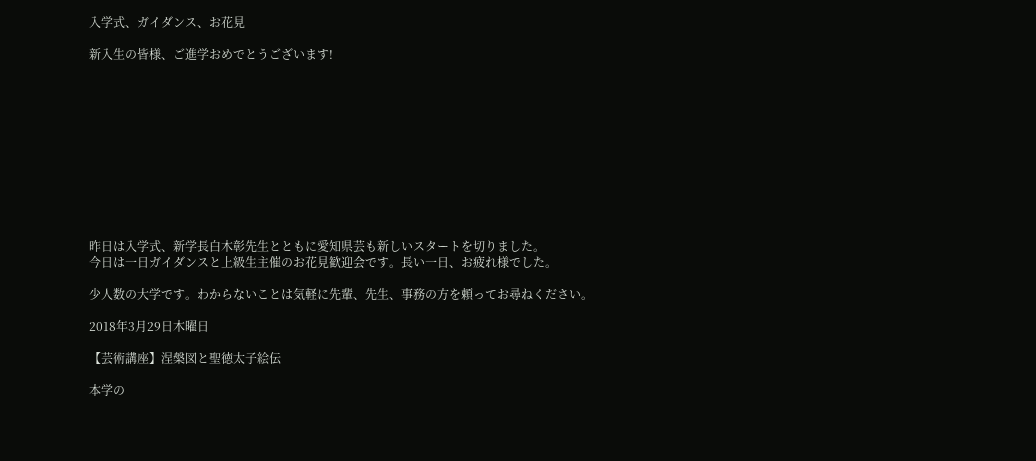入学式、ガイダンス、お花見

新入生の皆様、ご進学おめでとうございます!











昨日は入学式、新学長白木彰先生とともに愛知県芸も新しいスタートを切りました。
今日は一日ガイダンスと上級生主催のお花見歓迎会です。長い一日、お疲れ様でした。

少人数の大学です。わからないことは気軽に先輩、先生、事務の方を頼ってお尋ねください。

2018年3月29日木曜日

【芸術講座】涅槃図と聖徳太子絵伝

本学の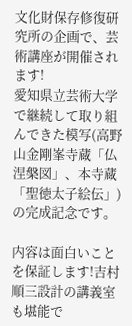文化財保存修復研究所の企画で、芸術講座が開催されます!
愛知県立芸術大学で継続して取り組んできた模写(高野山金剛峯寺蔵「仏涅槃図」、本寺蔵「聖徳太子絵伝」)の完成記念です。

内容は面白いことを保証します!吉村順三設計の講義室も堪能で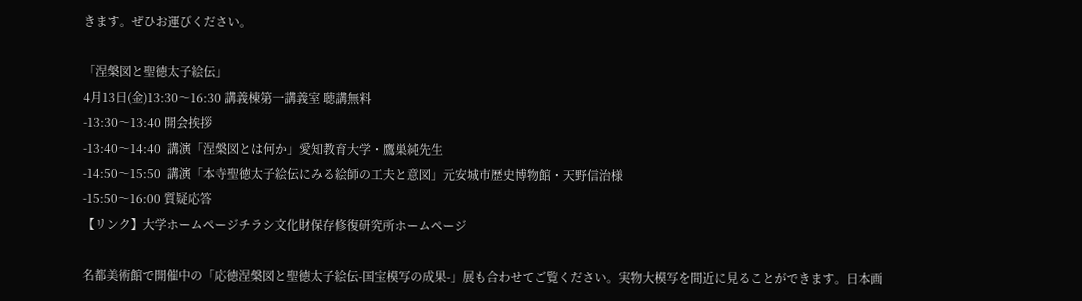きます。ぜひお運びください。

「涅槃図と聖徳太子絵伝」
4月13日(金)13:30〜16:30 講義棟第一講義室 聴講無料
-13:30〜13:40 開会挨拶
-13:40〜14:40  講演「涅槃図とは何か」愛知教育大学・鷹巣純先生
-14:50〜15:50  講演「本寺聖徳太子絵伝にみる絵師の工夫と意図」元安城市歴史博物館・天野信治様
-15:50〜16:00 質疑応答
【リンク】大学ホームページチラシ文化財保存修復研究所ホームページ

名都美術館で開催中の「応徳涅槃図と聖徳太子絵伝-国宝模写の成果-」展も合わせてご覧ください。実物大模写を間近に見ることができます。日本画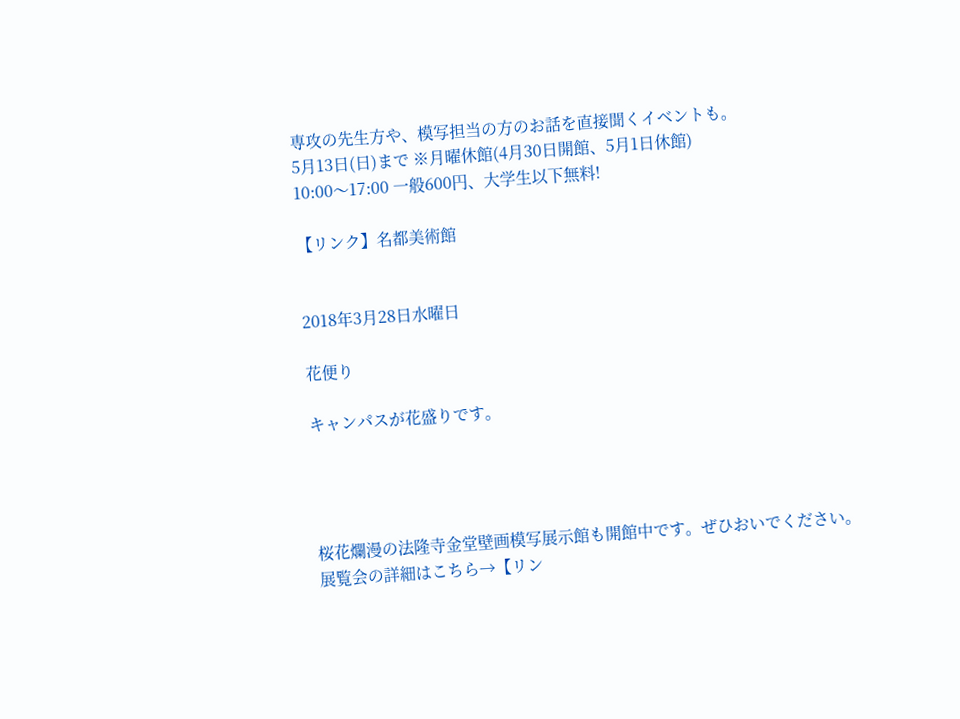専攻の先生方や、模写担当の方のお話を直接聞くイベントも。
5月13日(日)まで ※月曜休館(4月30日開館、5月1日休館)
10:00〜17:00 一般600円、大学生以下無料!

【リンク】名都美術館


2018年3月28日水曜日

花便り

キャンパスが花盛りです。




桜花爛漫の法隆寺金堂壁画模写展示館も開館中です。ぜひおいでください。
展覧会の詳細はこちら→【リン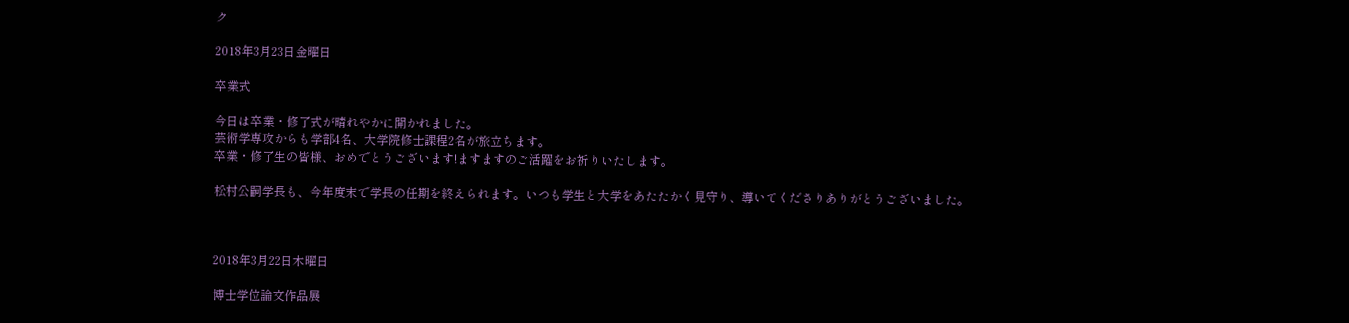ク

2018年3月23日金曜日

卒業式

今日は卒業・修了式が晴れやかに開かれました。
芸術学専攻からも学部4名、大学院修士課程2名が旅立ちます。
卒業・修了生の皆様、おめでとうございます!ますますのご活躍をお祈りいたします。

松村公嗣学長も、今年度末で学長の任期を終えられます。いつも学生と大学をあたたかく見守り、導いてくださりありがとうございました。



2018年3月22日木曜日

博士学位論文作品展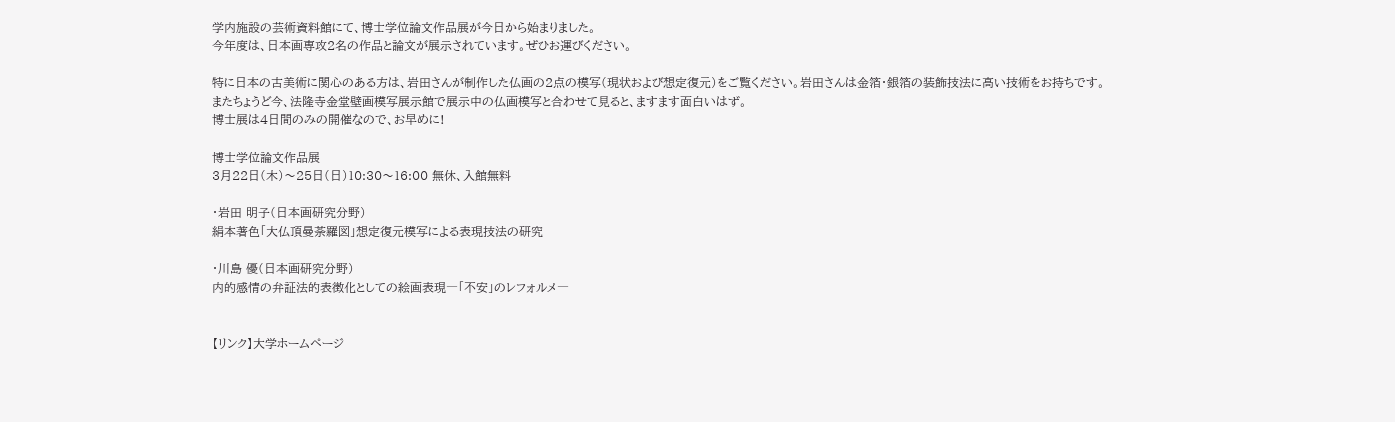学内施設の芸術資料館にて、博士学位論文作品展が今日から始まりました。
今年度は、日本画専攻2名の作品と論文が展示されています。ぜひお運びください。

特に日本の古美術に関心のある方は、岩田さんが制作した仏画の2点の模写(現状および想定復元)をご覧ください。岩田さんは金箔・銀箔の装飾技法に高い技術をお持ちです。
またちょうど今、法隆寺金堂壁画模写展示館で展示中の仏画模写と合わせて見ると、ますます面白いはず。
博士展は4日間のみの開催なので、お早めに!

博士学位論文作品展
3月22日(木)〜25日(日)10:30〜16:00 無休、入館無料

・岩田 明子(日本画研究分野)
絹本著色「大仏頂曼荼羅図」想定復元模写による表現技法の研究

・川島 優(日本画研究分野)
内的感情の弁証法的表徴化としての絵画表現―「不安」のレフォルメ―


【リンク】大学ホームページ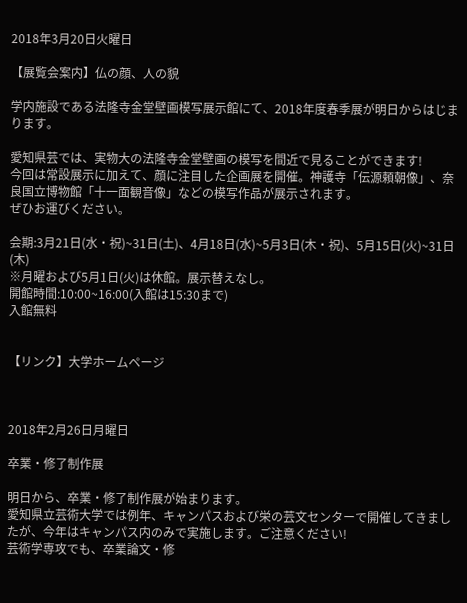2018年3月20日火曜日

【展覧会案内】仏の顔、人の貌

学内施設である法隆寺金堂壁画模写展示館にて、2018年度春季展が明日からはじまります。

愛知県芸では、実物大の法隆寺金堂壁画の模写を間近で見ることができます!
今回は常設展示に加えて、顔に注目した企画展を開催。神護寺「伝源頼朝像」、奈良国立博物館「十一面観音像」などの模写作品が展示されます。
ぜひお運びください。

会期:3月21日(水・祝)~31日(土)、4月18日(水)~5月3日(木・祝)、5月15日(火)~31日(木)
※月曜および5月1日(火)は休館。展示替えなし。
開館時間:10:00~16:00(入館は15:30まで)
入館無料


【リンク】大学ホームページ



2018年2月26日月曜日

卒業・修了制作展

明日から、卒業・修了制作展が始まります。
愛知県立芸術大学では例年、キャンパスおよび栄の芸文センターで開催してきましたが、今年はキャンパス内のみで実施します。ご注意ください!
芸術学専攻でも、卒業論文・修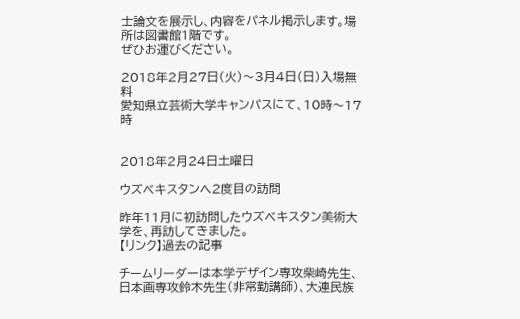士論文を展示し、内容をパネル掲示します。場所は図書館1階です。
ぜひお運びください。

2018年2月27日(火)〜3月4日(日)入場無料
愛知県立芸術大学キャンパスにて、10時〜17時


2018年2月24日土曜日

ウズベキスタンへ2度目の訪問

昨年11月に初訪問したウズベキスタン美術大学を、再訪してきました。
【リンク】過去の記事

チームリーダーは本学デザイン専攻柴崎先生、日本画専攻鈴木先生(非常勤講師)、大連民族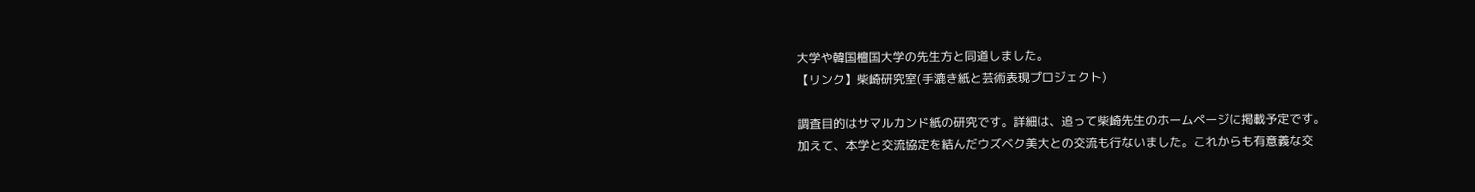大学や韓国檀国大学の先生方と同道しました。
【リンク】柴崎研究室(手漉き紙と芸術表現プロジェクト)

調査目的はサマルカンド紙の研究です。詳細は、追って柴崎先生のホームページに掲載予定です。
加えて、本学と交流協定を結んだウズベク美大との交流も行ないました。これからも有意義な交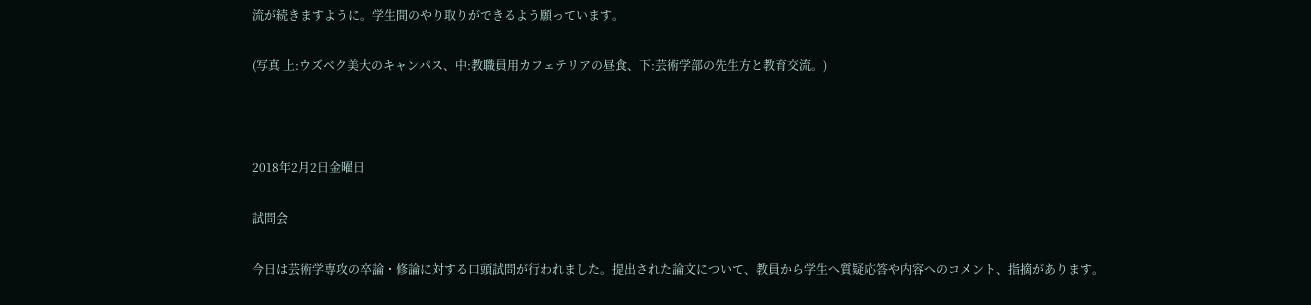流が続きますように。学生間のやり取りができるよう願っています。

(写真 上:ウズベク美大のキャンパス、中:教職員用カフェテリアの昼食、下:芸術学部の先生方と教育交流。)



2018年2月2日金曜日

試問会

今日は芸術学専攻の卒論・修論に対する口頭試問が行われました。提出された論文について、教員から学生へ質疑応答や内容へのコメント、指摘があります。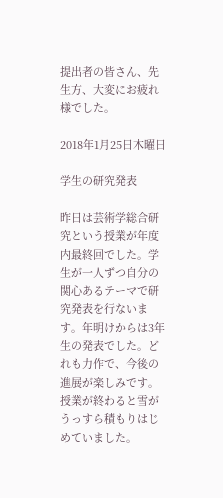提出者の皆さん、先生方、大変にお疲れ様でした。

2018年1月25日木曜日

学生の研究発表

昨日は芸術学総合研究という授業が年度内最終回でした。学生が一人ずつ自分の関心あるテーマで研究発表を行ないます。年明けからは3年生の発表でした。どれも力作で、今後の進展が楽しみです。
授業が終わると雪がうっすら積もりはじめていました。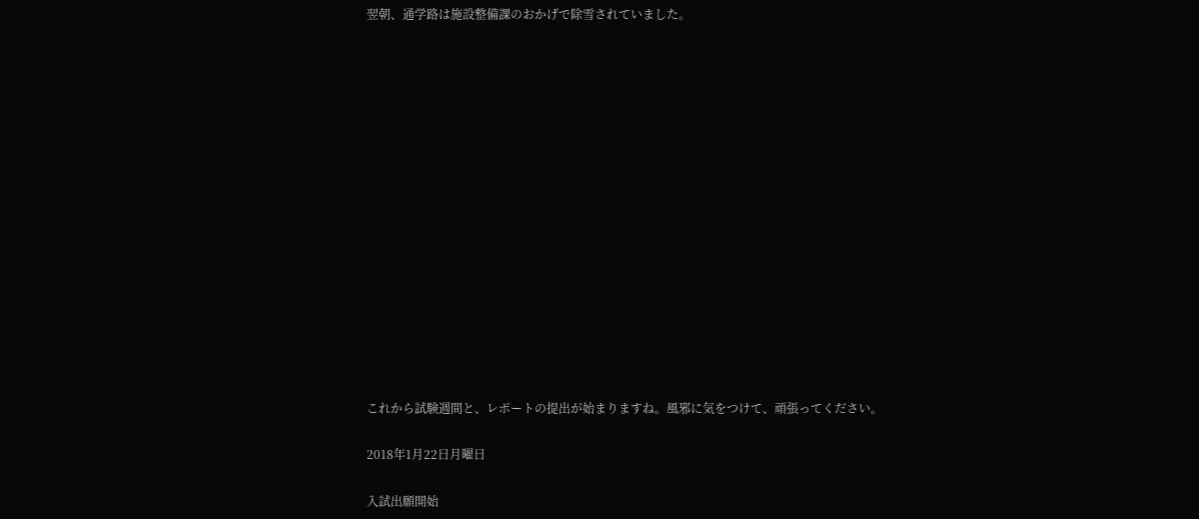翌朝、通学路は施設整備課のおかげで除雪されていました。
















これから試験週間と、レポートの提出が始まりますね。風邪に気をつけて、頑張ってください。

2018年1月22日月曜日

入試出願開始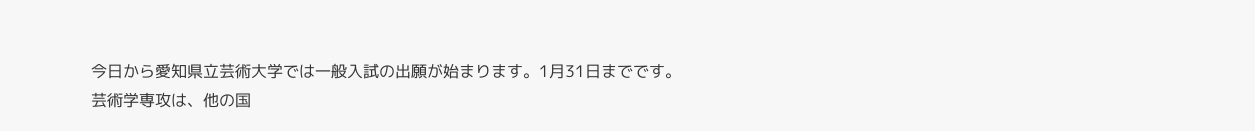今日から愛知県立芸術大学では一般入試の出願が始まります。1月31日までです。
芸術学専攻は、他の国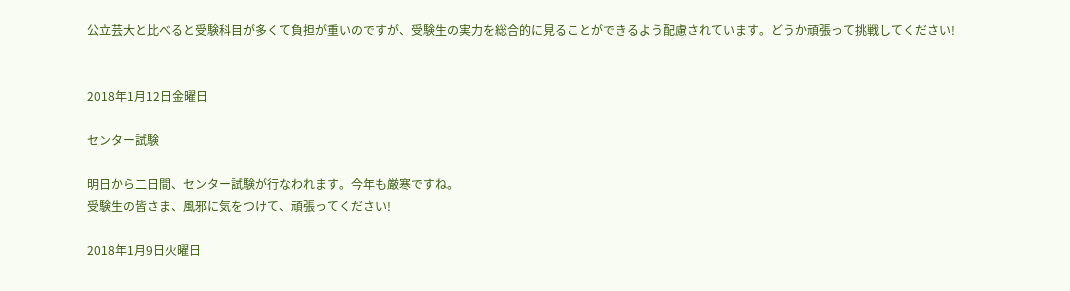公立芸大と比べると受験科目が多くて負担が重いのですが、受験生の実力を総合的に見ることができるよう配慮されています。どうか頑張って挑戦してください!


2018年1月12日金曜日

センター試験

明日から二日間、センター試験が行なわれます。今年も厳寒ですね。
受験生の皆さま、風邪に気をつけて、頑張ってください!

2018年1月9日火曜日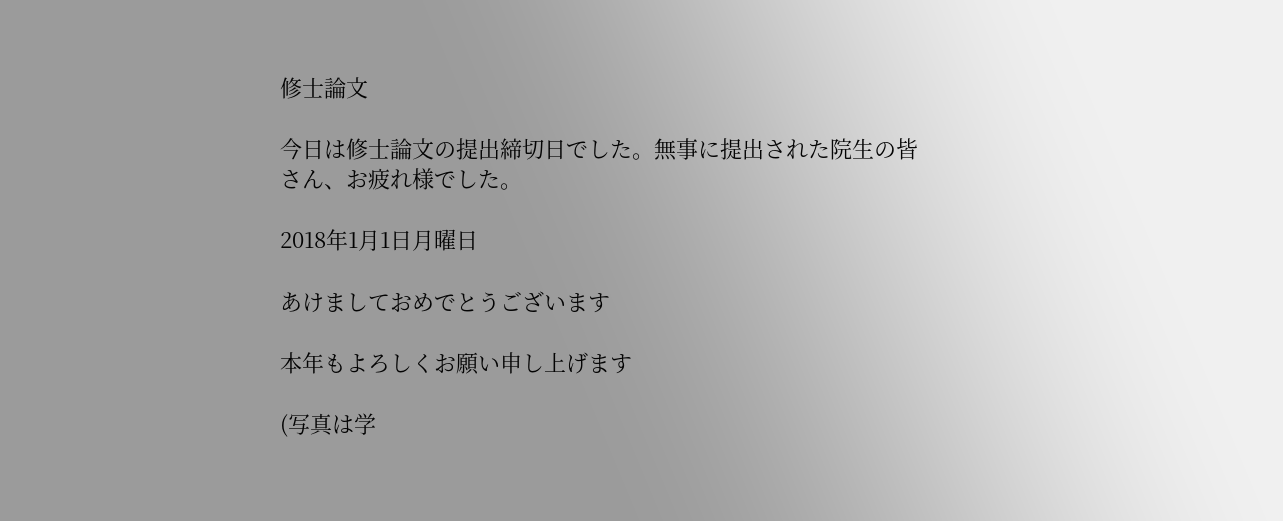修士論文

今日は修士論文の提出締切日でした。無事に提出された院生の皆さん、お疲れ様でした。

2018年1月1日月曜日

あけましておめでとうございます

本年もよろしくお願い申し上げます

(写真は学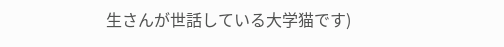生さんが世話している大学猫です)